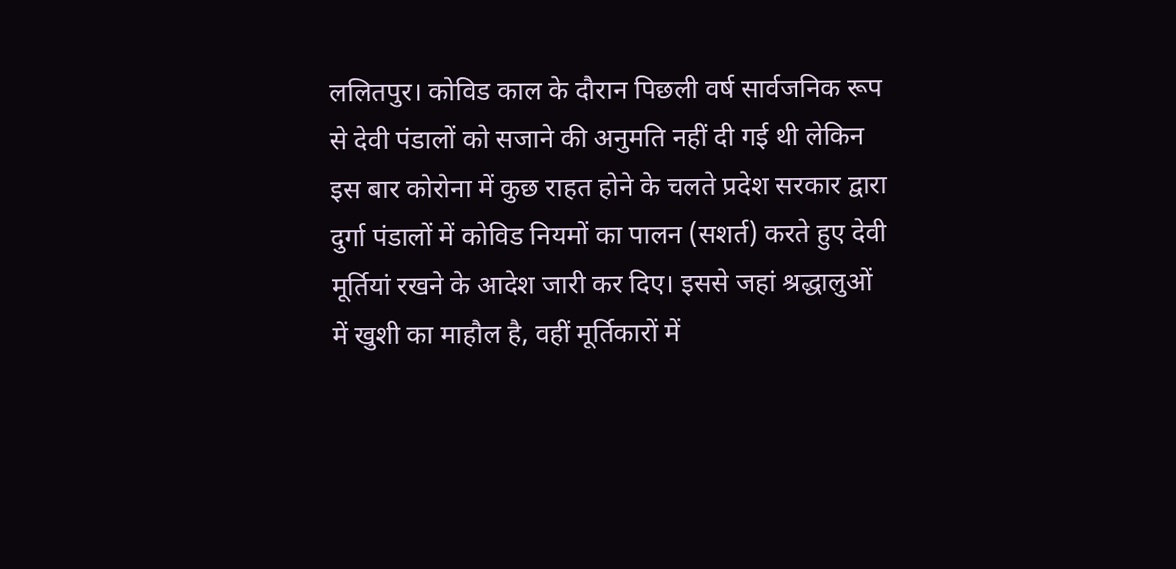ललितपुर। कोविड काल के दौरान पिछली वर्ष सार्वजनिक रूप से देवी पंडालों को सजाने की अनुमति नहीं दी गई थी लेकिन इस बार कोरोना में कुछ राहत होने के चलते प्रदेश सरकार द्वारा दुर्गा पंडालों में कोविड नियमों का पालन (सशर्त) करते हुए देवी मूर्तियां रखने के आदेश जारी कर दिए। इससे जहां श्रद्धालुओं में खुशी का माहौल है, वहीं मूर्तिकारों में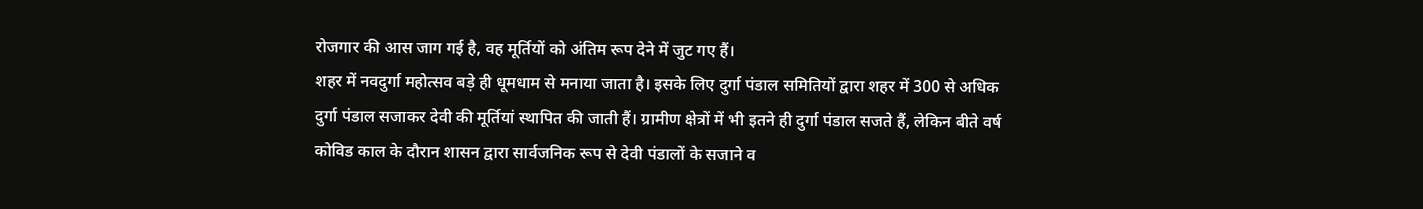रोजगार की आस जाग गई है, वह मूर्तियों को अंतिम रूप देने में जुट गए हैं।
शहर में नवदुर्गा महोत्सव बड़े ही धूमधाम से मनाया जाता है। इसके लिए दुर्गा पंडाल समितियों द्वारा शहर में 300 से अधिक दुर्गा पंडाल सजाकर देवी की मूर्तियां स्थापित की जाती हैं। ग्रामीण क्षेत्रों में भी इतने ही दुर्गा पंडाल सजते हैं, लेकिन बीते वर्ष कोविड काल के दौरान शासन द्वारा सार्वजनिक रूप से देवी पंडालों के सजाने व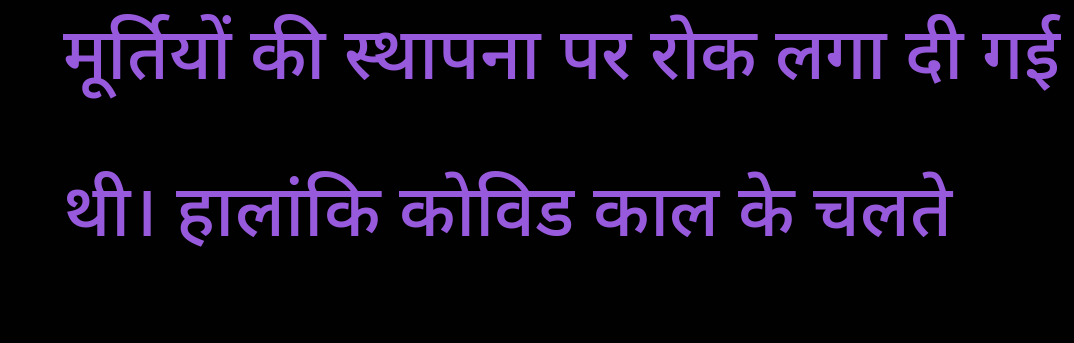मूर्तियों की स्थापना पर रोक लगा दी गई थी। हालांकि कोविड काल के चलते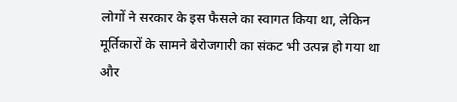लोगों ने सरकार के इस फैसले का स्वागत किया था, लेकिन मूर्तिकारों के सामने बेरोजगारी का संकट भी उत्पन्न हो गया था और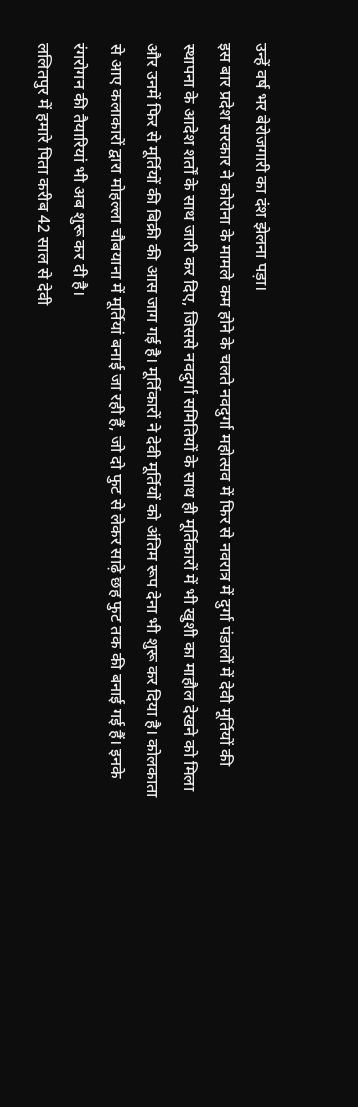उन्हें वर्ष भर बेरोजगारी का दंश झेलना पड़ा।
इस बार प्रदेश सरकार ने कोरोना के मामले कम होने के चलते नवदुर्गा महोत्सव में फिर से नवरात्र में दुर्गा पंडालों में देवी मूर्तियों की स्थापना के आदेश शर्तों के साथ जारी कर दिए, जिससे नवदुर्गा समितियों के साथ ही मूर्तिकारों में भी खुशी का माहौल देखने को मिला और उनमें फिर से मूर्तियों की बिक्री की आस जाग गई है। मूर्तिकारों ने देवी मूर्तियों को अंतिम रूप देना भी शुरू कर दिया है। कोलकाता से आए कलाकारों द्वारा मोहल्ला चौबयाना में मूर्तियां बनाई जा रही हैं, जो दो फुट से लेकर साढ़े छह फुट तक की बनाई गई हैं। इनके रंगरोगन की तैयारियां भी अब शुरू कर दी है।
ललितपुर में हमारे पिता करीब 42 साल से देवी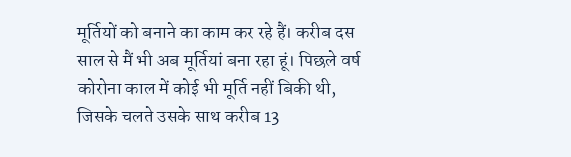मूर्तियों को बनाने का काम कर रहे हैं। करीब दस साल से मैं भी अब मूर्तियां बना रहा हूं। पिछले वर्ष कोरोना काल में कोई भी मूर्ति नहीं बिकी थी, जिसके चलते उसके साथ करीब 13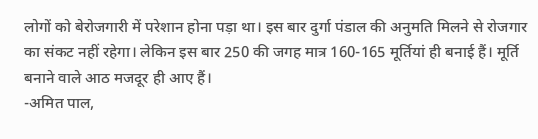लोगों को बेरोजगारी में परेशान होना पड़ा था। इस बार दुर्गा पंडाल की अनुमति मिलने से रोजगार का संकट नहीं रहेगा। लेकिन इस बार 250 की जगह मात्र 160-165 मूर्तियां ही बनाई हैं। मूर्ति बनाने वाले आठ मजदूर ही आए हैं।
-अमित पाल,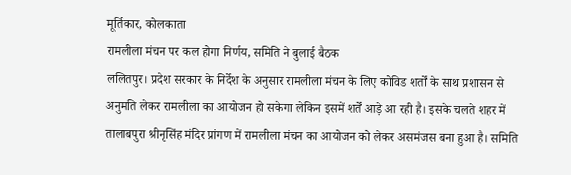मूर्तिकार, कोलकाता
रामलीला मंचन पर कल होगा निर्णय, समिति ने बुलाई बैठक
ललितपुर। प्रदेश सरकार के निर्देश के अनुसार रामलीला मंचन के लिए कोविड शर्तों के साथ प्रशासन से अनुमति लेकर रामलीला का आयोजन हो सकेगा लेकिन इसमें शर्तें आड़े आ रही है। इसके चलते शहर में तालाबपुरा श्रीनृसिंह मंदिर प्रांगण में रामलीला मंचन का आयोजन को लेकर असमंजस बना हुआ है। समिति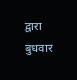द्वारा बुधवार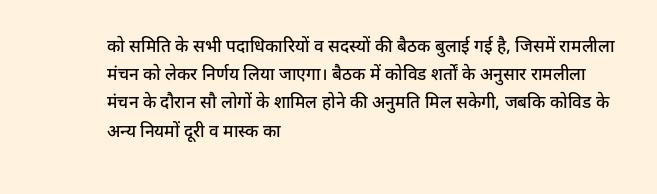को समिति के सभी पदाधिकारियों व सदस्यों की बैठक बुलाई गई है, जिसमें रामलीला मंचन को लेकर निर्णय लिया जाएगा। बैठक में कोविड शर्तों के अनुसार रामलीला मंचन के दौरान सौ लोगों के शामिल होने की अनुमति मिल सकेगी, जबकि कोविड के अन्य नियमों दूरी व मास्क का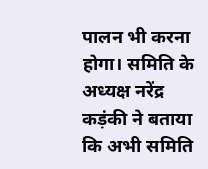पालन भी करना होगा। समिति के अध्यक्ष नरेंद्र कड़ंकी ने बताया कि अभी समिति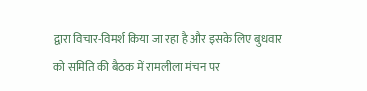द्वारा विचार-विमर्श किया जा रहा है और इसके लिए बुधवार को समिति की बैठक में रामलीला मंचन पर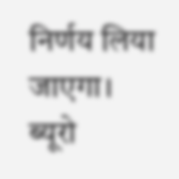निर्णय लिया जाएगा। ब्यूरो